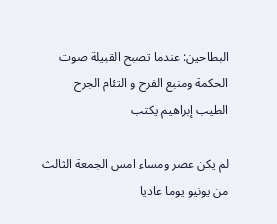البطاحين: عندما تصبح القبيلة صوت الحكمة ومنبع الفرح و التئام الجرح
الطيب إبراهيم يكتب

لم يكن عصر ومساء امس الجمعة الثالث من يونيو يوما عاديا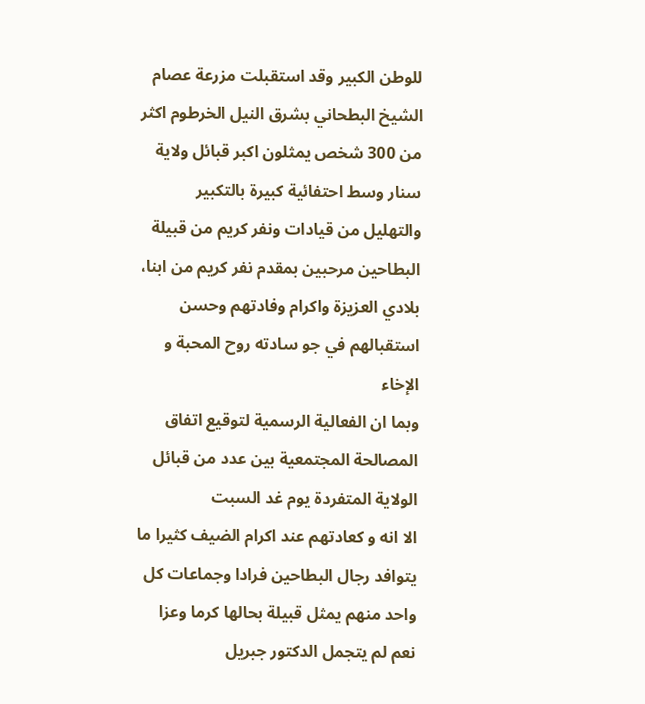للوطن الكبير وقد استقبلت مزرعة عصام الشيخ البطحاني بشرق النيل الخرطوم اكثر من 300 شخص يمثلون اكبر قبائل ولاية سنار وسط احتفائية كبيرة بالتكبير والتهليل من قيادات ونفر كريم من قبيلة البطاحين مرحبين بمقدم نفر كريم من ابنا، بلادي العزيزة واكرام وفادتهم وحسن استقبالهم في جو سادته روح المحبة و الإخاء
وبما ان الفعالية الرسمية لتوقيع اتفاق المصالحة المجتمعية بين عدد من قبائل الولاية المتفردة يوم غد السبت
الا انه و كعادتهم عند اكرام الضيف كثيرا ما يتوافد رجال البطاحين فرادا وجماعات كل واحد منهم يمثل قبيلة بحالها كرما وعزا
نعم لم يتجمل الدكتور جبريل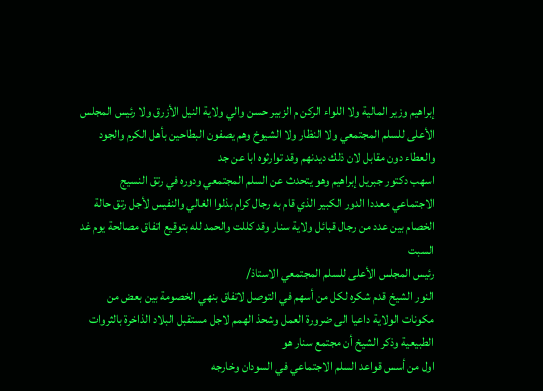إبراهيم وزير المالية ولا اللواء الركن م الزبير حسن والي ولاية النيل الأزرق ولا رئيس المجلس الأعلى للسلم المجتمعي ولا النظار ولا الشيوخ وهم يصفون البطاحين بأهل الكرم والجود والعطاء دون مقابل لان ذلك ديدنهم وقد توارثوه ابا عن جد
اسهب دكتور جبريل إبراهيم وهو يتحدث عن السلم المجتمعي ودوره في رتق النسيج الاجتماعي معددا الدور الكبير الذي قام به رجال كرام بذلوا الغالي والنفيس لأجل رتق حالة الخصام بين عدد من رجال قبائل ولاية سنار وقد كللت والحمد لله بتوقيع اتفاق مصالحة يوم غد السبت
رئيس المجلس الأعلى للسلم المجتمعي الاستاذ/
النور الشيخ قدم شكره لكل من أسهم في التوصل لاتفاق بنهي الخصومة بين بعض من مكونات الولاية داعيا الى ضرورة العمل وشحذ الهمم لاجل مستقبل البلاد الذاخرة بالثروات الطبيعية وذكر الشيخ أن مجتمع سنار هو
اول من أسس قواعد السلم الاجتماعي في السودان وخارجه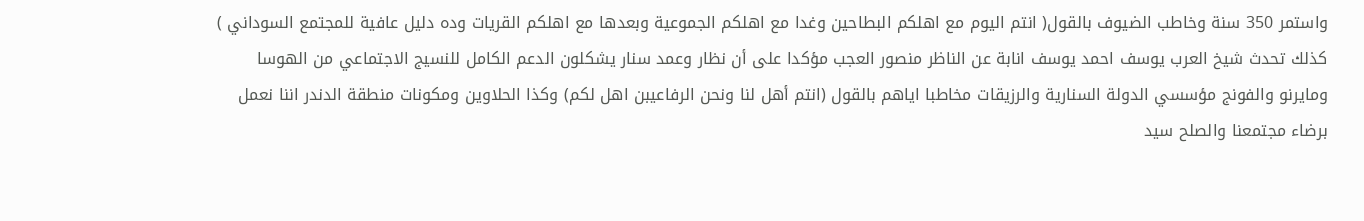واستمر 350 سنة وخاطب الضيوف بالقول( انتم اليوم مع اهلكم البطاحين وغدا مع اهلكم الجموعية وبعدها مع اهلكم القريات وده دليل عافية للمجتمع السوداني )
كذلك تحدث شيخ العرب يوسف احمد يوسف انابة عن الناظر منصور العجب مؤكدا على أن نظار وعمد سنار يشكلون الدعم الكامل للنسيج الاجتماعي من الهوسا ومايرنو والفونج مؤسسي الدولة السنارية والرزيقات مخاطبا اياهم بالقول (انتم أهل لنا ونحن الرفاعيبن اهل لكم) وكذا الحلاوين ومكونات منطقة الدندر اننا نعمل برضاء مجتمعنا والصلح سيد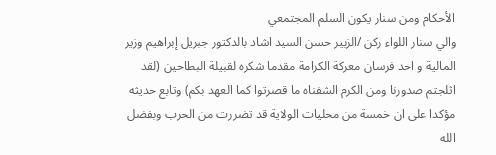الأحكام ومن سنار يكون السلم المجتمعي
والي سنار اللواء ركن /الزبير حسن السيد اشاد بالدكتور جبريل إبراهيم وزير المالية و احد فرسان معركة الكرامة مقدما شكره لقبيلة البطاحين (لقد اثلجتم صدورنا ومن الكرم الشفناه ما قصرتوا كما العهد بكم) وتابع حديثه مؤكدا على ان خمسة من محليات الولاية قد تضررت من الحرب وبفضل الله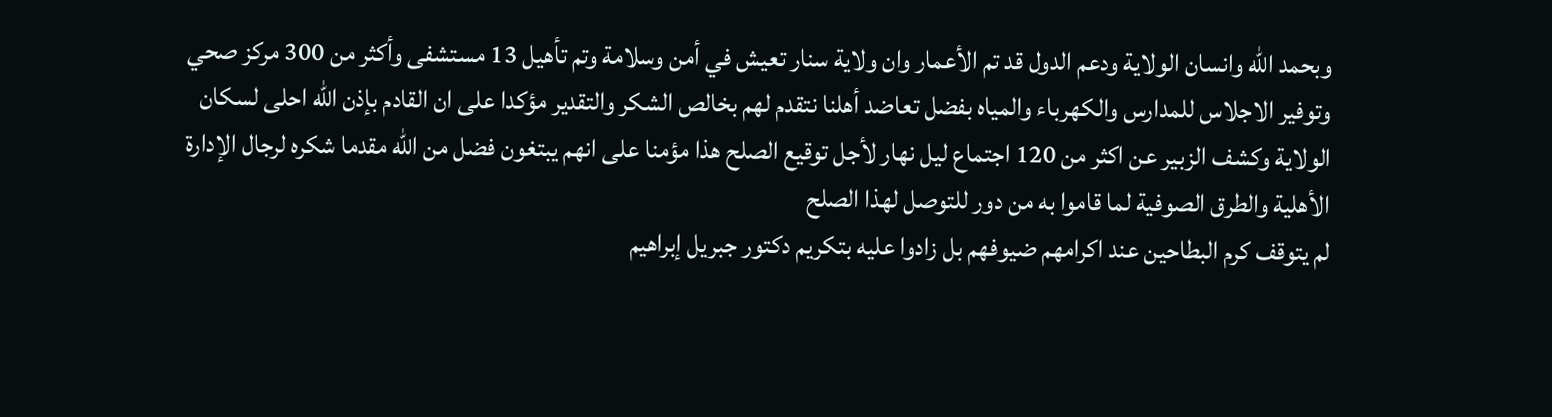وبحمد الله وانسان الولاية ودعم الدول قد تم الأعمار وان ولاية سنار تعيش في أمن وسلامة وتم تأهيل 13 مستشفى وأكثر من 300 مركز صحي وتوفير الاجلاس للمدارس والكهرباء والمياه بفضل تعاضد أهلنا نتقدم لهم بخالص الشكر والتقدير مؤكدا على ان القادم بإذن الله احلى لسكان الولاية وكشف الزبير عن اكثر من 120 اجتماع ليل نهار لأجل توقيع الصلح هذا مؤمنا على انهم يبتغون فضل من الله مقدما شكره لرجال الإدارة الأهلية والطرق الصوفية لما قاموا به من دور للتوصل لهذا الصلح
لم يتوقف كرم البطاحين عند اكرامهم ضيوفهم بل زادوا عليه بتكريم دكتور جبريل إبراهيم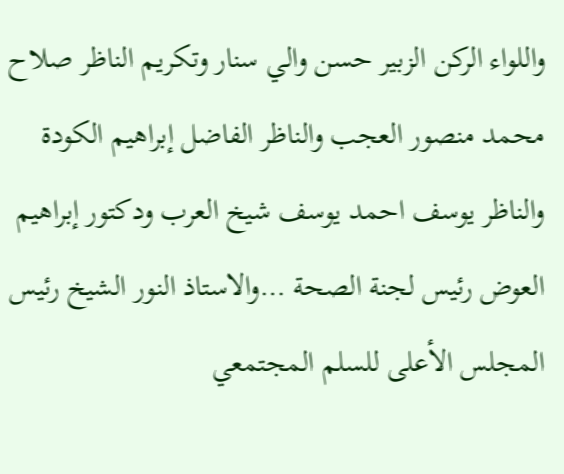واللواء الركن الزبير حسن والي سنار وتكريم الناظر صلاح محمد منصور العجب والناظر الفاضل إبراهيم الكودة والناظر يوسف احمد يوسف شيخ العرب ودكتور إبراهيم العوض رئيس لجنة الصحة …والاستاذ النور الشيخ رئيس المجلس الأعلى للسلم المجتمعي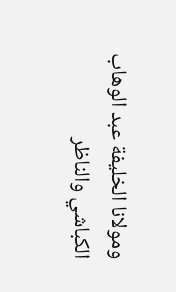ومولانا الخليفة عبد الوهاب الكباشي والناظر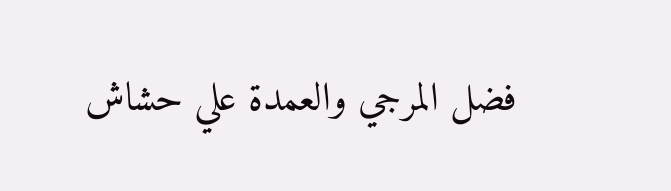فضل المرجي والعمدة علي حشاش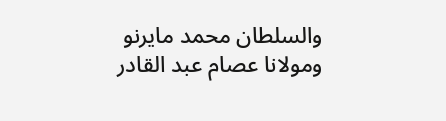والسلطان محمد مايرنو ومولانا عصام عبد القادر